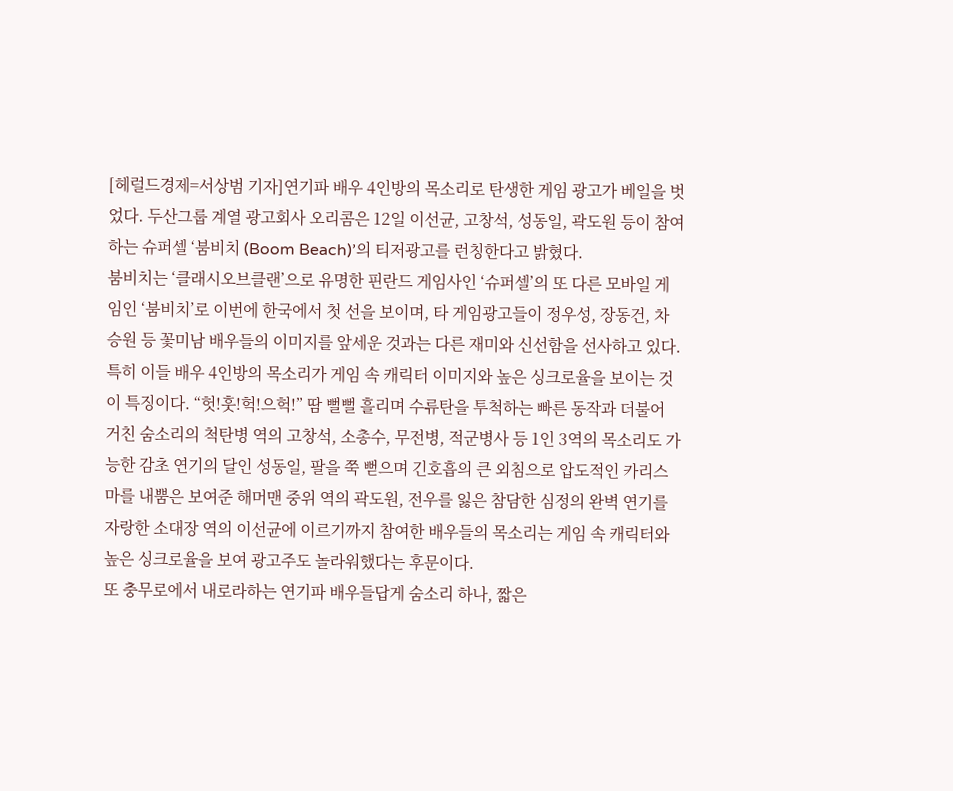[헤럴드경제=서상범 기자]연기파 배우 4인방의 목소리로 탄생한 게임 광고가 베일을 벗었다. 두산그룹 계열 광고회사 오리콤은 12일 이선균, 고창석, 성동일, 곽도원 등이 참여하는 슈퍼셀 ‘붐비치 (Boom Beach)’의 티저광고를 런칭한다고 밝혔다.
붐비치는 ‘클래시오브클랜’으로 유명한 핀란드 게임사인 ‘슈퍼셀’의 또 다른 모바일 게임인 ‘붐비치’로 이번에 한국에서 첫 선을 보이며, 타 게임광고들이 정우성, 장동건, 차승원 등 꽃미남 배우들의 이미지를 앞세운 것과는 다른 재미와 신선함을 선사하고 있다. 특히 이들 배우 4인방의 목소리가 게임 속 캐릭터 이미지와 높은 싱크로율을 보이는 것이 특징이다. “헛!훗!헉!으헉!” 땀 뻘뻘 흘리며 수류탄을 투척하는 빠른 동작과 더불어 거친 숨소리의 척탄병 역의 고창석, 소총수, 무전병, 적군병사 등 1인 3역의 목소리도 가능한 감초 연기의 달인 성동일, 팔을 쭉 뻗으며 긴호흡의 큰 외침으로 압도적인 카리스마를 내뿜은 보여준 해머맨 중위 역의 곽도원, 전우를 잃은 참담한 심정의 완벽 연기를 자랑한 소대장 역의 이선균에 이르기까지 참여한 배우들의 목소리는 게임 속 캐릭터와 높은 싱크로율을 보여 광고주도 놀라워했다는 후문이다.
또 충무로에서 내로라하는 연기파 배우들답게 숨소리 하나, 짧은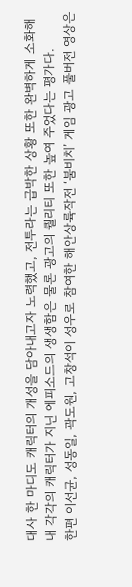대사 한 마디도 캐릭터의 개성을 담아내고자 노력했고, 전투라는 급박한 상황 또한 완벽하게 소화해 내 각각의 캐릭터가 지닌 에피소드의 생생함은 물론 광고의 퀄리티 또한 높여 주었다는 평가다.
한편 이선균, 성동일, 곽도원, 고창석이 성우로 참여한 해안상륙작전 ‘붐비치’ 게임 광고 풀버전 영상은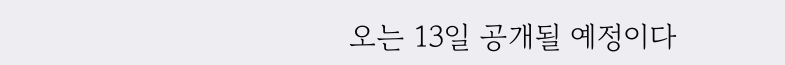오는 13일 공개될 예정이다